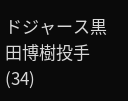ドジャース黒田博樹投手(34)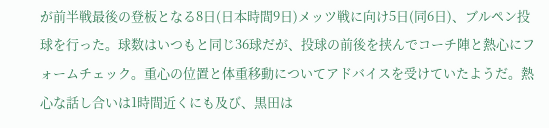が前半戦最後の登板となる8日(日本時間9日)メッツ戦に向け5日(同6日)、ブルペン投球を行った。球数はいつもと同じ36球だが、投球の前後を挟んでコーチ陣と熱心にフォームチェック。重心の位置と体重移動についてアドバイスを受けていたようだ。熱心な話し合いは1時間近くにも及び、黒田は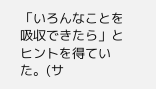「いろんなことを吸収できたら」とヒントを得ていた。(サ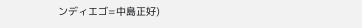ンディエゴ=中島正好)